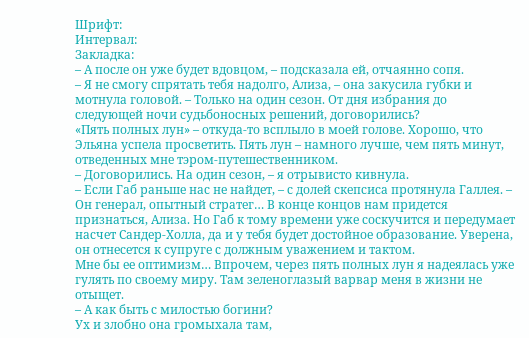Шрифт:
Интервал:
Закладка:
– А после он уже будет вдовцом, – подсказала ей, отчаянно сопя.
– Я не смогу спрятать тебя надолго, Ализа, – она закусила губки и мотнула головой. – Только на один сезон. От дня избрания до следующей ночи судьбоносных решений, договорились?
«Пять полных лун» – откуда-то всплыло в моей голове. Хорошо, что Эльяна успела просветить. Пять лун – намного лучше, чем пять минут, отведенных мне тэром-путешественником.
– Договорились. На один сезон, – я отрывисто кивнула.
– Если Габ раньше нас не найдет, – с долей скепсиса протянула Галлея. – Он генерал, опытный стратег… В конце концов нам придется признаться, Ализа. Но Габ к тому времени уже соскучится и передумает насчет Сандер-Холла, да и у тебя будет достойное образование. Уверена, он отнесется к супруге с должным уважением и тактом.
Мне бы ее оптимизм… Впрочем, через пять полных лун я надеялась уже гулять по своему миру. Там зеленоглазый варвар меня в жизни не отыщет.
– А как быть с милостью богини?
Ух и злобно она громыхала там,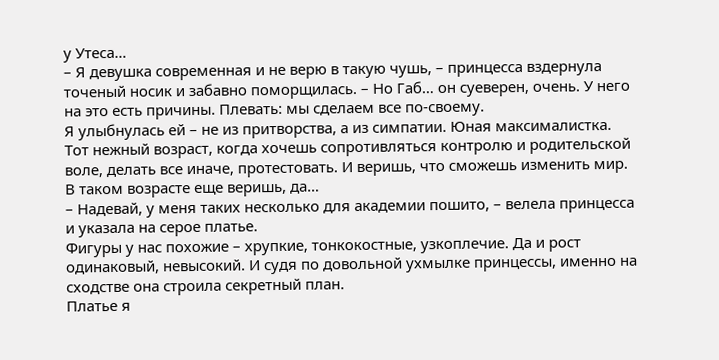у Утеса…
– Я девушка современная и не верю в такую чушь, – принцесса вздернула точеный носик и забавно поморщилась. – Но Габ… он суеверен, очень. У него на это есть причины. Плевать: мы сделаем все по-своему.
Я улыбнулась ей – не из притворства, а из симпатии. Юная максималистка. Тот нежный возраст, когда хочешь сопротивляться контролю и родительской воле, делать все иначе, протестовать. И веришь, что сможешь изменить мир. В таком возрасте еще веришь, да…
– Надевай, у меня таких несколько для академии пошито, – велела принцесса и указала на серое платье.
Фигуры у нас похожие – хрупкие, тонкокостные, узкоплечие. Да и рост одинаковый, невысокий. И судя по довольной ухмылке принцессы, именно на сходстве она строила секретный план.
Платье я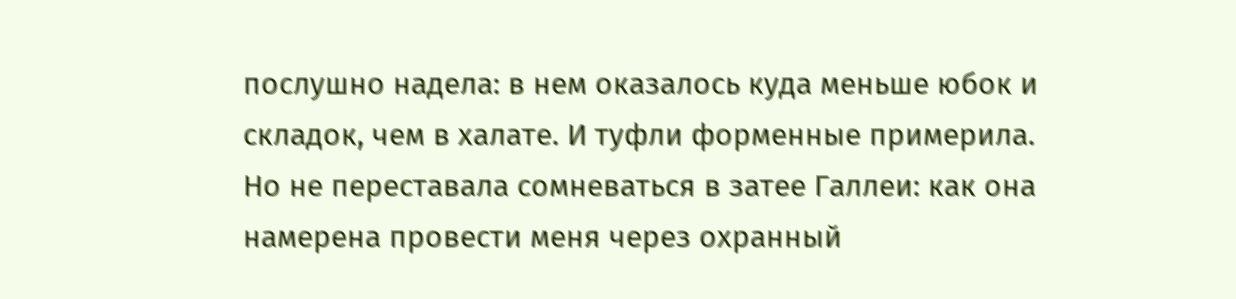послушно надела: в нем оказалось куда меньше юбок и складок, чем в халате. И туфли форменные примерила. Но не переставала сомневаться в затее Галлеи: как она намерена провести меня через охранный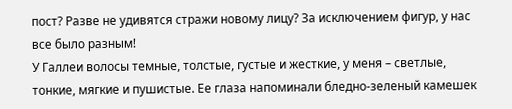пост? Разве не удивятся стражи новому лицу? За исключением фигур, у нас все было разным!
У Галлеи волосы темные, толстые, густые и жесткие, у меня – светлые, тонкие, мягкие и пушистые. Ее глаза напоминали бледно-зеленый камешек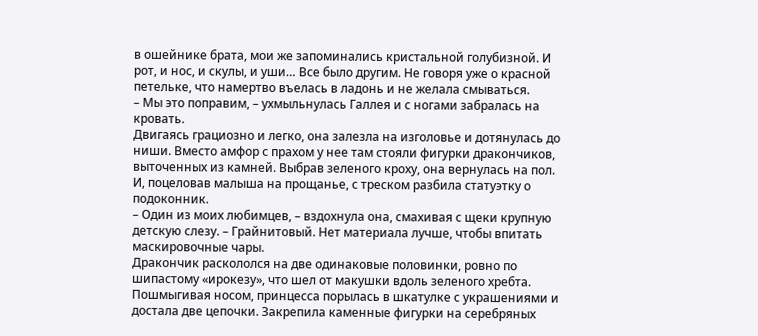в ошейнике брата, мои же запоминались кристальной голубизной. И рот, и нос, и скулы, и уши… Все было другим. Не говоря уже о красной петельке, что намертво въелась в ладонь и не желала смываться.
– Мы это поправим, – ухмыльнулась Галлея и с ногами забралась на кровать.
Двигаясь грациозно и легко, она залезла на изголовье и дотянулась до ниши. Вместо амфор с прахом у нее там стояли фигурки дракончиков, выточенных из камней. Выбрав зеленого кроху, она вернулась на пол. И, поцеловав малыша на прощанье, с треском разбила статуэтку о подоконник.
– Один из моих любимцев, – вздохнула она, смахивая с щеки крупную детскую слезу. – Грайнитовый. Нет материала лучше, чтобы впитать маскировочные чары.
Дракончик раскололся на две одинаковые половинки, ровно по шипастому «ирокезу», что шел от макушки вдоль зеленого хребта. Пошмыгивая носом, принцесса порылась в шкатулке с украшениями и достала две цепочки. Закрепила каменные фигурки на серебряных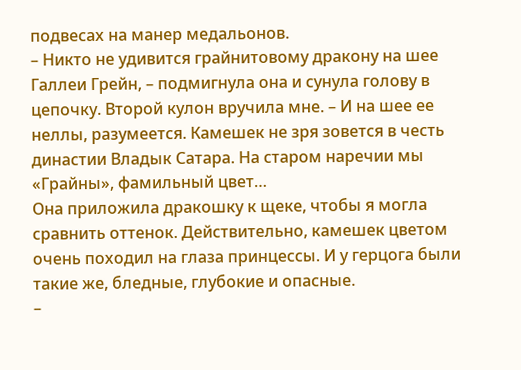подвесах на манер медальонов.
– Никто не удивится грайнитовому дракону на шее Галлеи Грейн, – подмигнула она и сунула голову в цепочку. Второй кулон вручила мне. – И на шее ее неллы, разумеется. Камешек не зря зовется в честь династии Владык Сатара. На старом наречии мы «Грайны», фамильный цвет…
Она приложила дракошку к щеке, чтобы я могла сравнить оттенок. Действительно, камешек цветом очень походил на глаза принцессы. И у герцога были такие же, бледные, глубокие и опасные.
–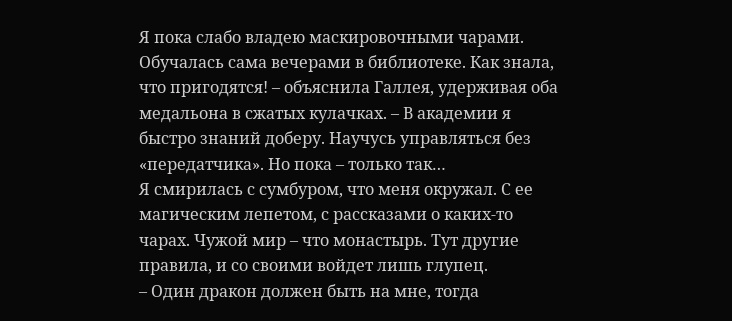Я пока слабо владею маскировочными чарами. Обучалась сама вечерами в библиотеке. Как знала, что пригодятся! – объяснила Галлея, удерживая оба медальона в сжатых кулачках. – В академии я быстро знаний доберу. Научусь управляться без «передатчика». Но пока – только так…
Я смирилась с сумбуром, что меня окружал. С ее магическим лепетом, с рассказами о каких-то чарах. Чужой мир – что монастырь. Тут другие правила, и со своими войдет лишь глупец.
– Один дракон должен быть на мне, тогда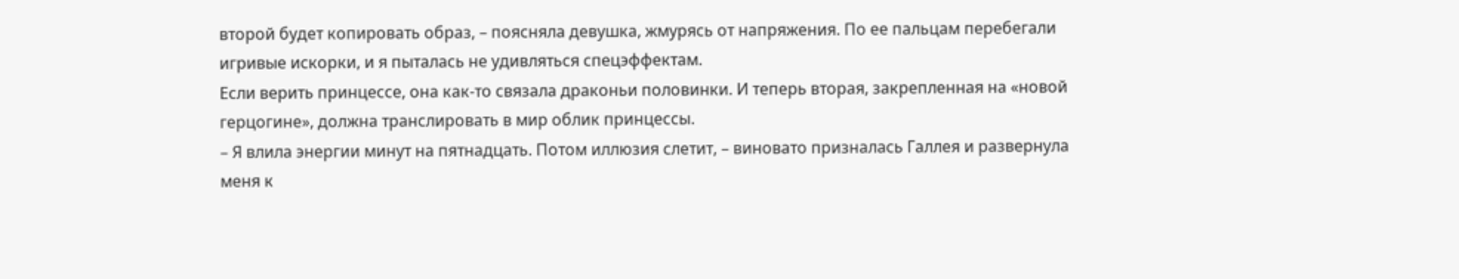второй будет копировать образ, – поясняла девушка, жмурясь от напряжения. По ее пальцам перебегали игривые искорки, и я пыталась не удивляться спецэффектам.
Если верить принцессе, она как-то связала драконьи половинки. И теперь вторая, закрепленная на «новой герцогине», должна транслировать в мир облик принцессы.
– Я влила энергии минут на пятнадцать. Потом иллюзия слетит, – виновато призналась Галлея и развернула меня к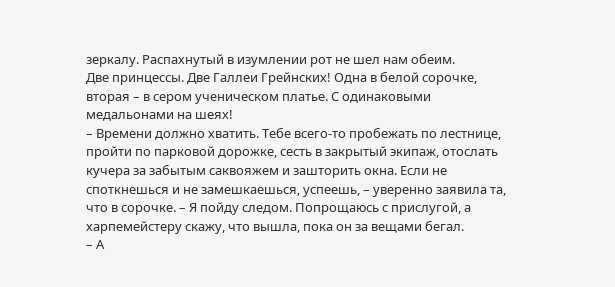зеркалу. Распахнутый в изумлении рот не шел нам обеим.
Две принцессы. Две Галлеи Грейнских! Одна в белой сорочке, вторая – в сером ученическом платье. С одинаковыми медальонами на шеях!
– Времени должно хватить. Тебе всего-то пробежать по лестнице, пройти по парковой дорожке, сесть в закрытый экипаж, отослать кучера за забытым саквояжем и зашторить окна. Если не споткнешься и не замешкаешься, успеешь, – уверенно заявила та, что в сорочке. – Я пойду следом. Попрощаюсь с прислугой, а харпемейстеру скажу, что вышла, пока он за вещами бегал.
– А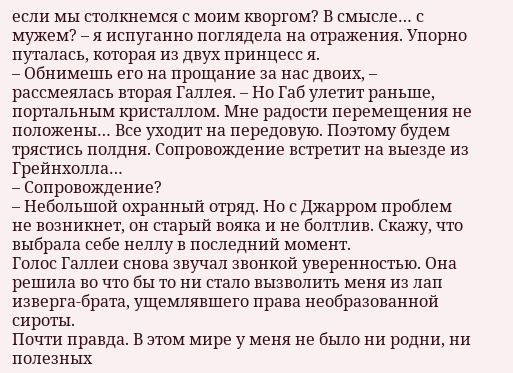если мы столкнемся с моим кворгом? В смысле… с мужем? – я испуганно поглядела на отражения. Упорно путалась, которая из двух принцесс я.
– Обнимешь его на прощание за нас двоих, – рассмеялась вторая Галлея. – Но Габ улетит раньше, портальным кристаллом. Мне радости перемещения не положены… Все уходит на передовую. Поэтому будем трястись полдня. Сопровождение встретит на выезде из Грейнхолла…
– Сопровождение?
– Небольшой охранный отряд. Но с Джарром проблем не возникнет, он старый вояка и не болтлив. Скажу, что выбрала себе неллу в последний момент.
Голос Галлеи снова звучал звонкой уверенностью. Она решила во что бы то ни стало вызволить меня из лап изверга-брата, ущемлявшего права необразованной сироты.
Почти правда. В этом мире у меня не было ни родни, ни полезных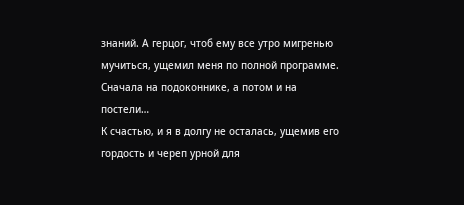знаний. А герцог, чтоб ему все утро мигренью мучиться, ущемил меня по полной программе. Сначала на подоконнике, а потом и на постели…
К счастью, и я в долгу не осталась, ущемив его гордость и череп урной для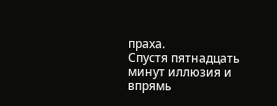праха.
Спустя пятнадцать минут иллюзия и впрямь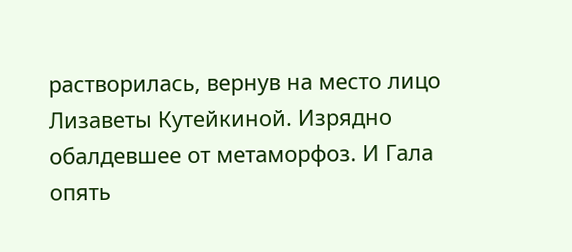растворилась, вернув на место лицо Лизаветы Кутейкиной. Изрядно обалдевшее от метаморфоз. И Гала опять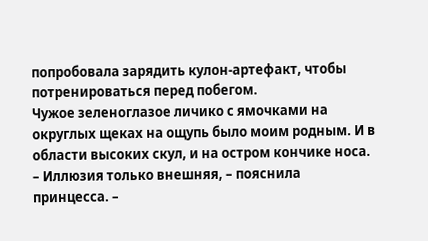попробовала зарядить кулон-артефакт, чтобы потренироваться перед побегом.
Чужое зеленоглазое личико с ямочками на округлых щеках на ощупь было моим родным. И в области высоких скул, и на остром кончике носа.
– Иллюзия только внешняя, – пояснила принцесса. –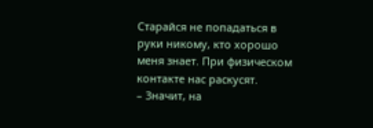Старайся не попадаться в руки никому, кто хорошо меня знает. При физическом контакте нас раскусят.
– Значит, на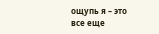ощупь я – это все еще